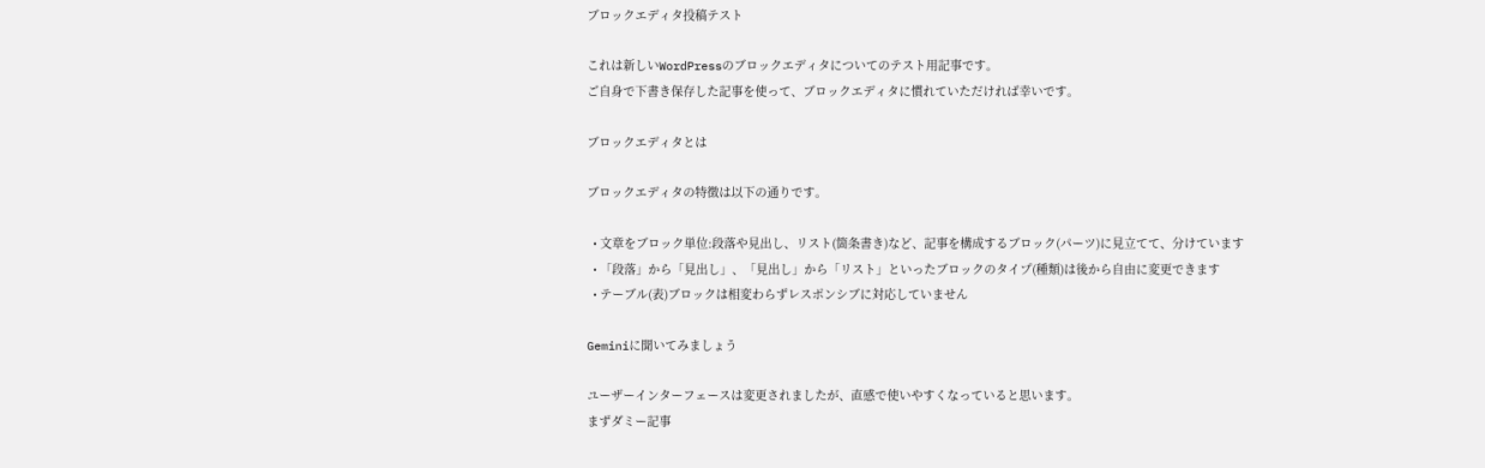ブロックエディタ投稿テスト

これは新しいWordPressのブロックエディタについてのテスト用記事です。
ご自身で下書き保存した記事を使って、ブロックエディタに慣れていただければ幸いです。

ブロックエディタとは

ブロックエディタの特徴は以下の通りです。

  • 文章をブロック単位:段落や見出し、リスト(箇条書き)など、記事を構成するブロック(パーツ)に見立てて、分けています
  • 「段落」から「見出し」、「見出し」から「リスト」といったブロックのタイプ(種類)は後から自由に変更できます
  • テーブル(表)ブロックは相変わらずレスポンシブに対応していません

Geminiに聞いてみましょう

ユーザーインターフェースは変更されましたが、直感で使いやすくなっていると思います。
まずダミー記事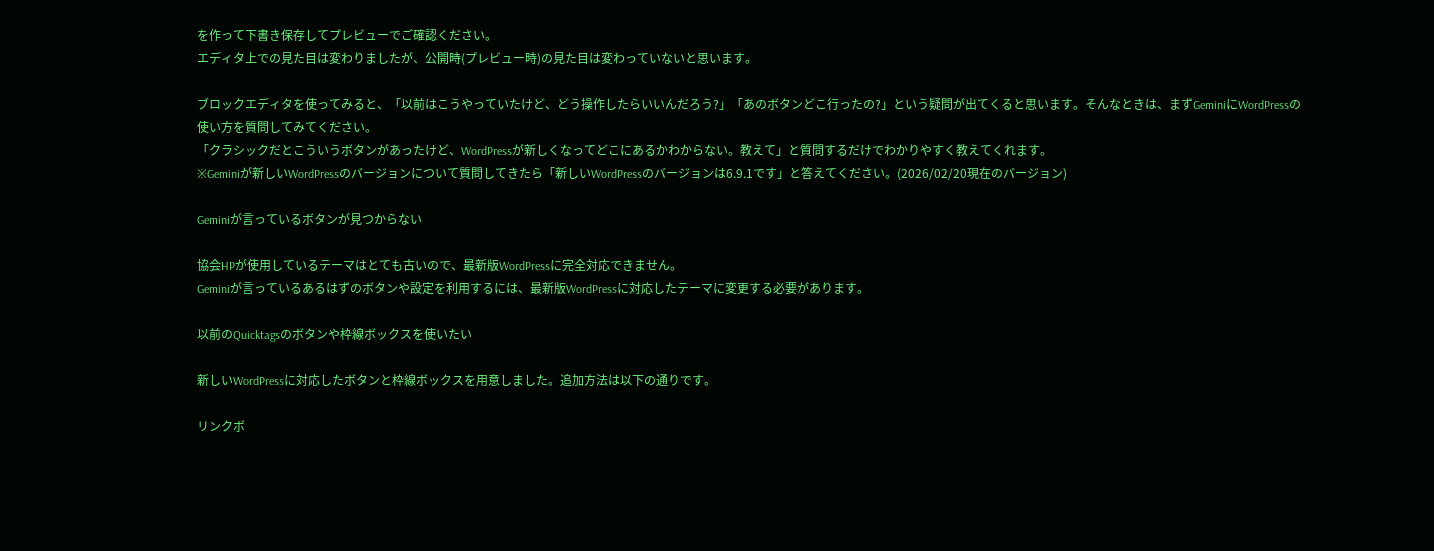を作って下書き保存してプレビューでご確認ください。
エディタ上での見た目は変わりましたが、公開時(プレビュー時)の見た目は変わっていないと思います。

ブロックエディタを使ってみると、「以前はこうやっていたけど、どう操作したらいいんだろう?」「あのボタンどこ行ったの?」という疑問が出てくると思います。そんなときは、まずGeminiにWordPressの使い方を質問してみてください。
「クラシックだとこういうボタンがあったけど、WordPressが新しくなってどこにあるかわからない。教えて」と質問するだけでわかりやすく教えてくれます。
※Geminiが新しいWordPressのバージョンについて質問してきたら「新しいWordPressのバージョンは6.9.1です」と答えてください。(2026/02/20現在のバージョン)

Geminiが言っているボタンが見つからない

協会HPが使用しているテーマはとても古いので、最新版WordPressに完全対応できません。
Geminiが言っているあるはずのボタンや設定を利用するには、最新版WordPressに対応したテーマに変更する必要があります。

以前のQuicktagsのボタンや枠線ボックスを使いたい

新しいWordPressに対応したボタンと枠線ボックスを用意しました。追加方法は以下の通りです。

リンクボ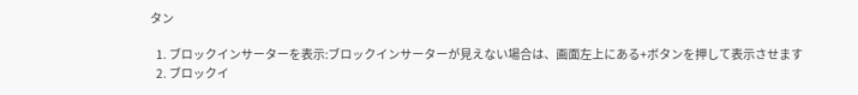タン

  1. ブロックインサーターを表示:ブロックインサーターが見えない場合は、画面左上にある+ボタンを押して表示させます
  2. ブロックイ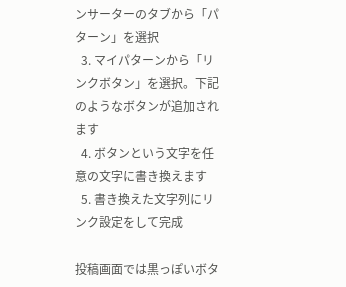ンサーターのタブから「パターン」を選択
  3. マイパターンから「リンクボタン」を選択。下記のようなボタンが追加されます
  4. ボタンという文字を任意の文字に書き換えます
  5. 書き換えた文字列にリンク設定をして完成

投稿画面では黒っぽいボタ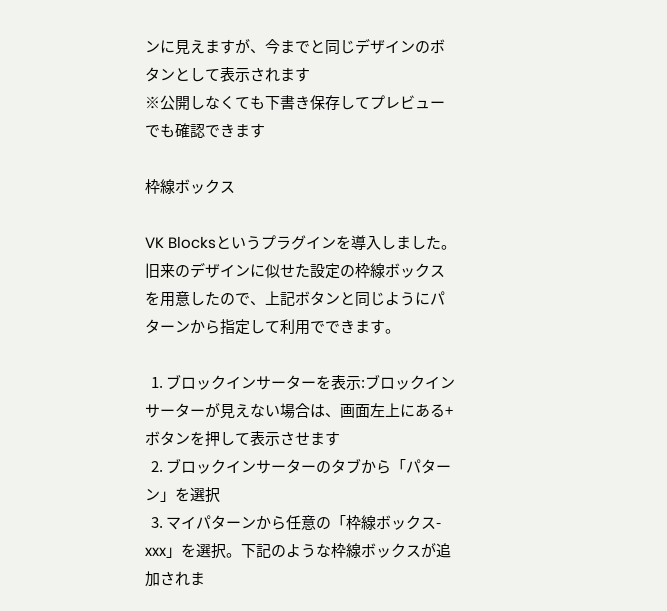ンに見えますが、今までと同じデザインのボタンとして表示されます
※公開しなくても下書き保存してプレビューでも確認できます

枠線ボックス

VK Blocksというプラグインを導入しました。
旧来のデザインに似せた設定の枠線ボックスを用意したので、上記ボタンと同じようにパターンから指定して利用でできます。

  1. ブロックインサーターを表示:ブロックインサーターが見えない場合は、画面左上にある+ボタンを押して表示させます
  2. ブロックインサーターのタブから「パターン」を選択
  3. マイパターンから任意の「枠線ボックス-xxx」を選択。下記のような枠線ボックスが追加されま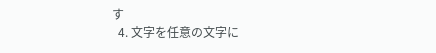す
  4. 文字を任意の文字に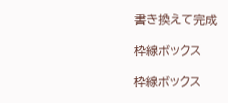書き換えて完成

枠線ボックス

枠線ボックス